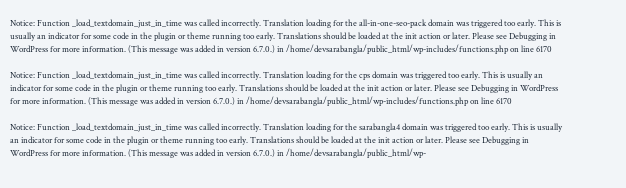Notice: Function _load_textdomain_just_in_time was called incorrectly. Translation loading for the all-in-one-seo-pack domain was triggered too early. This is usually an indicator for some code in the plugin or theme running too early. Translations should be loaded at the init action or later. Please see Debugging in WordPress for more information. (This message was added in version 6.7.0.) in /home/devsarabangla/public_html/wp-includes/functions.php on line 6170

Notice: Function _load_textdomain_just_in_time was called incorrectly. Translation loading for the cps domain was triggered too early. This is usually an indicator for some code in the plugin or theme running too early. Translations should be loaded at the init action or later. Please see Debugging in WordPress for more information. (This message was added in version 6.7.0.) in /home/devsarabangla/public_html/wp-includes/functions.php on line 6170

Notice: Function _load_textdomain_just_in_time was called incorrectly. Translation loading for the sarabangla4 domain was triggered too early. This is usually an indicator for some code in the plugin or theme running too early. Translations should be loaded at the init action or later. Please see Debugging in WordPress for more information. (This message was added in version 6.7.0.) in /home/devsarabangla/public_html/wp-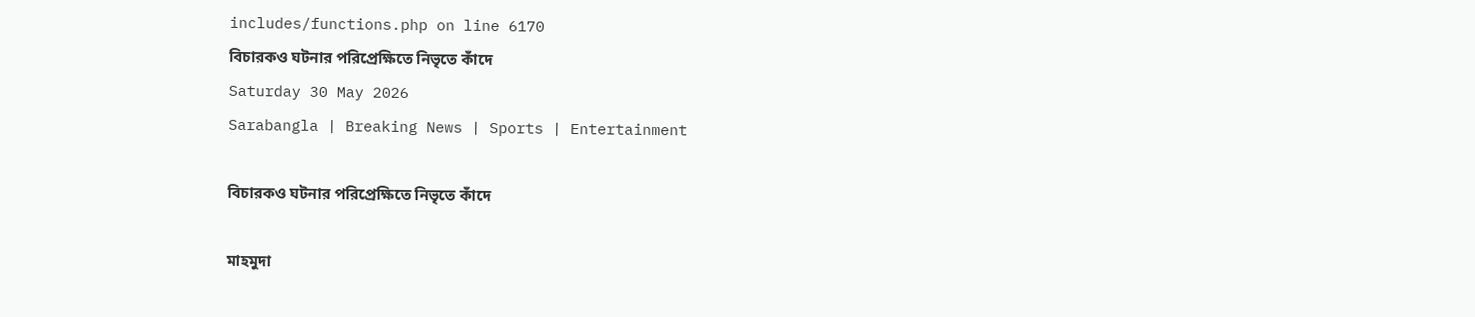includes/functions.php on line 6170
বিচারকও ঘটনার পরিপ্রেক্ষিতে নিভৃতে কাঁদে
Saturday 30 May 2026
Sarabangla | Breaking News | Sports | Entertainment

বিচারকও ঘটনার পরিপ্রেক্ষিতে নিভৃতে কাঁদে

মাহমুদা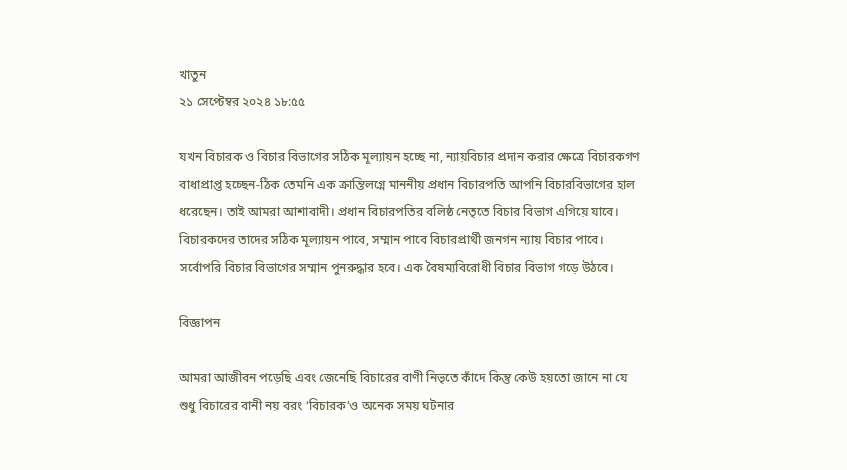খাতুন
২১ সেপ্টেম্বর ২০২৪ ১৮:৫৫

যখন বিচারক ও বিচার বিভাগের সঠিক মূল্যায়ন হচ্ছে না, ন্যায়বিচার প্রদান করার ক্ষেত্রে বিচারকগণ বাধাপ্রাপ্ত হচ্ছেন-ঠিক তেমনি এক ক্রান্তিলগ্নে মাননীয় প্রধান বিচারপতি আপনি বিচারবিভাগের হাল ধরেছেন। তাই আমরা আশাবাদী। প্রধান বিচারপতির বলিষ্ঠ নেতৃতে বিচার বিভাগ এগিয়ে যাবে। বিচারকদের তাদের সঠিক মূল্যায়ন পাবে, সম্মান পাবে বিচারপ্রার্থী জনগন ন্যায় বিচার পাবে। সর্বোপরি বিচার বিভাগের সম্মান পুনরুদ্ধার হবে। এক বৈষম্যবিরোধী বিচার বিভাগ গড়ে উঠবে।

বিজ্ঞাপন

আমরা আজীবন পড়েছি এবং জেনেছি বিচারের বাণী নিভৃতে কাঁদে কিন্তু কেউ হয়তো জানে না যে শুধু বিচারের বানী নয় বরং ‘বিচারক’ও অনেক সময় ঘটনার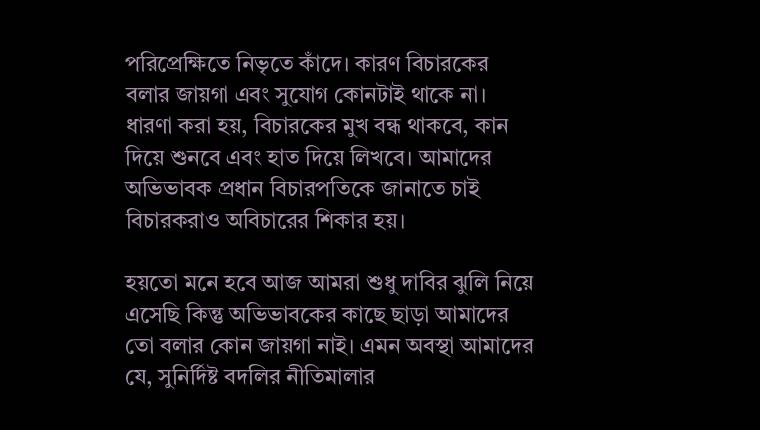পরিপ্রেক্ষিতে নিভৃতে কাঁদে। কারণ বিচারকের বলার জায়গা এবং সুযোগ কোনটাই থাকে না। ধারণা করা হয়, বিচারকের মুখ বন্ধ থাকবে, কান দিয়ে শুনবে এবং হাত দিয়ে লিখবে। আমাদের অভিভাবক প্রধান বিচারপতিকে জানাতে চাই বিচারকরাও অবিচারের শিকার হয়।

হয়তো মনে হবে আজ আমরা শুধু দাবির ঝুলি নিয়ে এসেছি কিন্তু অভিভাবকের কাছে ছাড়া আমাদের তো বলার কোন জায়গা নাই। এমন অবস্থা আমাদের যে, সুনির্দিষ্ট বদলির নীতিমালার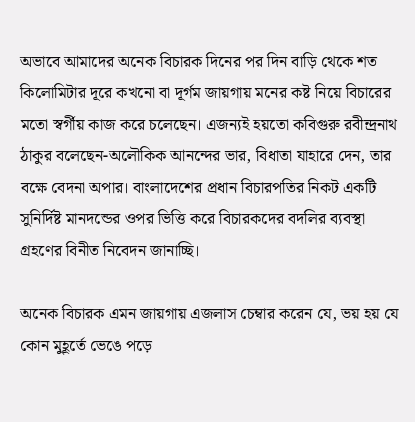অভাবে আমাদের অনেক বিচারক দিনের পর দিন বাড়ি থেকে শত কিলোমিটার দূরে কখনো বা দূর্গম জায়গায় মনের কষ্ট নিয়ে বিচারের মতো স্বর্গীয় কাজ করে চলেছেন। এজন্যই হয়তো কবিগুরু রবীন্দ্রনাথ ঠাকুর বলেছেন-অলৌকিক আনন্দের ভার, বিধাতা যাহারে দেন, তার বক্ষে বেদনা অপার। বাংলাদেশের প্রধান বিচারপতির নিকট একটি সুনির্দিষ্ট মানদন্ডের ওপর ভিত্তি করে বিচারকদের বদলির ব্যবস্থা গ্রহণের বিনীত নিবেদন জানাচ্ছি।

অনেক বিচারক এমন জায়গায় এজলাস চেম্বার করেন যে, ভয় হয় যে কোন মুহূর্তে ভেঙে পড়ে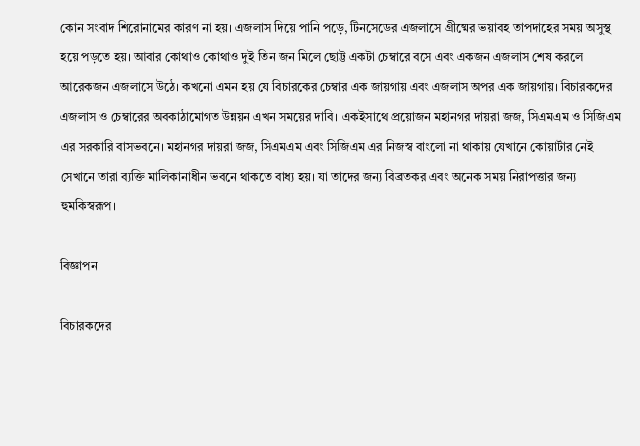কোন সংবাদ শিরোনামের কারণ না হয়। এজলাস দিয়ে পানি পড়ে, টিনসেডের এজলাসে গ্রীষ্মের ভয়াবহ তাপদাহের সময় অসুস্থ হয়ে পড়তে হয়। আবার কোথাও কোথাও দুই তিন জন মিলে ছোট্ট একটা চেম্বারে বসে এবং একজন এজলাস শেষ করলে আরেকজন এজলাসে উঠে। কখনো এমন হয় যে বিচারকের চেম্বার এক জায়গায় এবং এজলাস অপর এক জায়গায়। বিচারকদের এজলাস ও চেম্বারের অবকাঠামোগত উন্নয়ন এখন সময়ের দাবি। একইসাথে প্রয়োজন মহানগর দায়রা জজ, সিএমএম ও সিজিএম এর সরকারি বাসভবনে। মহানগর দায়রা জজ, সিএমএম এবং সিজিএম এর নিজস্ব বাংলো না থাকায় যেখানে কোয়ার্টার নেই সেখানে তারা ব্যক্তি মালিকানাধীন ভবনে থাকতে বাধ্য হয়। যা তাদের জন্য বিব্রতকর এবং অনেক সময় নিরাপত্তার জন্য হুমকিস্বরূপ।

বিজ্ঞাপন

বিচারকদের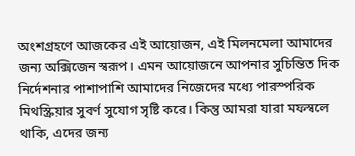অংশগ্রহণে আজকের এই আয়োজন, এই মিলনমেলা আমাদের জন্য অক্সিজেন স্বরূপ। এমন আয়োজনে আপনার সুচিন্তিত দিক নির্দেশনার পাশাপাশি আমাদের নিজেদের মধ্যে পারস্পরিক মিথস্ক্রিয়ার সুবর্ণ সুযোগ সৃষ্টি করে। কিন্তু আমরা যারা মফস্বলে থাকি, এদের জন্য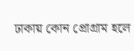ঢাকায় কোন প্রোগ্রাম হলে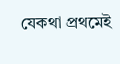যেকথা প্রথমেই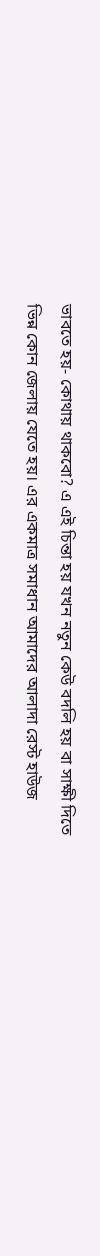ভাবতে হয়- কোথায় থাকবো? এ এই চিন্তা হয় যখন নতুন কেউ বদলি হয় বা সাক্ষী দিতে ভিন্ন কোন জেলায় যেতে হয়। এর একমাত্র সমাধান আমাদের আলাদা রেস্ট হাউজ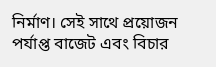নির্মাণ। সেই সাথে প্রয়োজন পর্যাপ্ত বাজেট এবং বিচার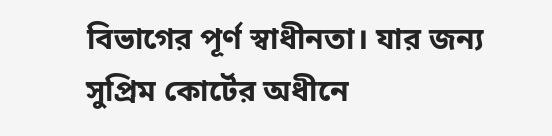বিভাগের পূর্ণ স্বাধীনতা। যার জন্য সুপ্রিম কোর্টের অধীনে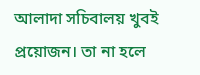আলাদা সচিবালয় খুবই প্রয়োজন। তা না হলে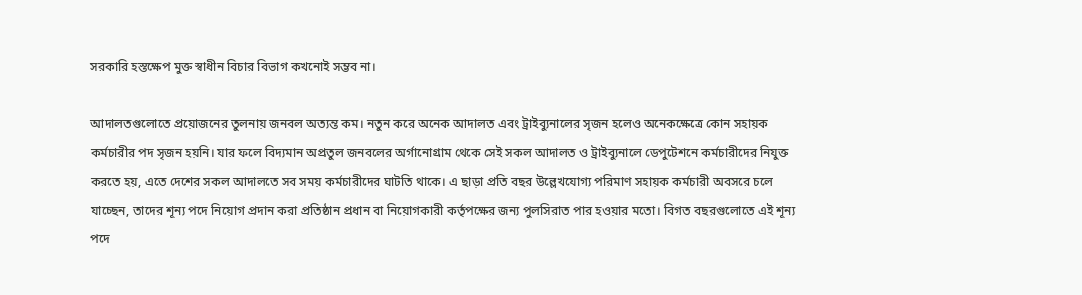সরকারি হস্তক্ষেপ মুক্ত স্বাধীন বিচার বিভাগ কখনোই সম্ভব না।

আদালতগুলোতে প্রয়োজনের তুলনায় জনবল অত্যন্ত কম। নতুন করে অনেক আদালত এবং ট্রাইব্যুনালের সৃজন হলেও অনেকক্ষেত্রে কোন সহায়ক কর্মচারীর পদ সৃজন হয়নি। যার ফলে বিদ্যমান অপ্রতুল জনবলের অর্গানোগ্রাম থেকে সেই সকল আদালত ও ট্রাইব্যুনালে ডেপুটেশনে কর্মচারীদের নিযুক্ত করতে হয়, এতে দেশের সকল আদালতে সব সময় কর্মচারীদের ঘাটতি থাকে। এ ছাড়া প্রতি বছর উল্লেখযোগ্য পরিমাণ সহায়ক কর্মচারী অবসরে চলে যাচ্ছেন, তাদের শূন্য পদে নিয়োগ প্রদান করা প্রতিষ্ঠান প্রধান বা নিয়োগকারী কর্তৃপক্ষের জন্য পুলসিরাত পার হওয়ার মতো। বিগত বছরগুলোতে এই শূন্য পদে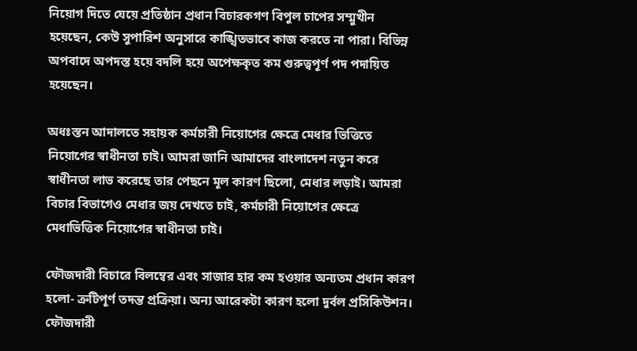নিয়োগ দিতে যেয়ে প্রতিষ্ঠান প্রধান বিচারকগণ বিপুল চাপের সম্মুখীন হয়েছেন, কেউ সুপারিশ অনুসারে কাঙ্খিতভাবে কাজ করতে না পারা। বিভিন্ন অপবাদে অপদস্ত হয়ে বদলি হয়ে অপেক্ষকৃত কম গুরুত্বপূর্ণ পদ পদায়িত হয়েছেন।

অধঃস্তন আদালতে সহায়ক কর্মচারী নিয়োগের ক্ষেত্রে মেধার ভিত্তিতে নিয়োগের স্বাধীনতা চাই। আমরা জানি আমাদের বাংলাদেশ নতুন করে স্বাধীনতা লাভ করেছে তার পেছনে মূল কারণ ছিলো, মেধার লড়াই। আমরা বিচার বিভাগেও মেধার জয় দেখতে চাই, কর্মচারী নিয়োগের ক্ষেত্রে মেধাভিত্তিক নিয়োগের স্বাধীনতা চাই।

ফৌজদারী বিচারে বিলম্বের এবং সাজার হার কম হওয়ার অন্যতম প্রধান কারণ হলো- ত্রুটিপূর্ণ তদন্ত প্রক্রিয়া। অন্য আরেকটা কারণ হলো দুর্বল প্রসিকিউশন। ফৌজদারী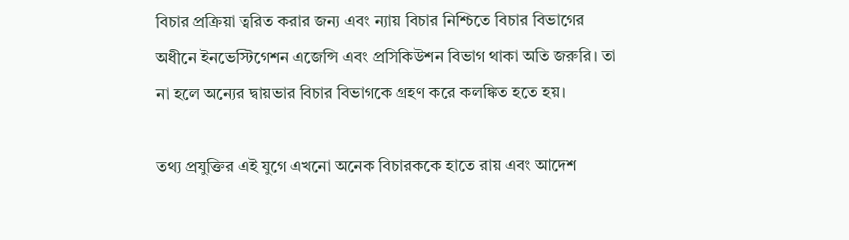বিচার প্রক্রিয়া ত্বরিত করার জন্য এবং ন্যায় বিচার নিশ্চিতে বিচার বিভাগের অধীনে ইনভেস্টিগেশন এজেন্সি এবং প্রসিকিউশন বিভাগ থাকা অতি জরুরি। তা না হলে অন্যের দ্বায়ভার বিচার বিভাগকে গ্রহণ করে কলঙ্কিত হতে হয়।

তথ্য প্রযুক্তির এই যুগে এখনো অনেক বিচারককে হাতে রায় এবং আদেশ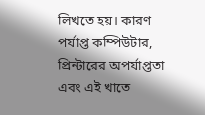লিখতে হয়। কারণ পর্যাপ্ত কম্পিউটার, প্রিন্টারের অপর্যাপ্ততা এবং এই খাতে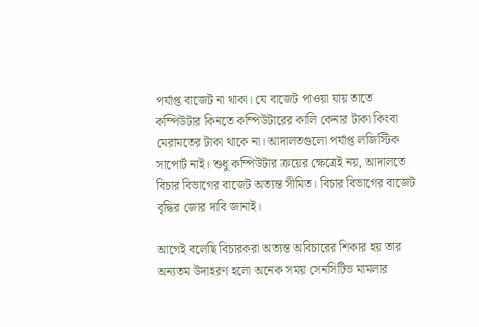পর্যাপ্ত বাজেট না থাকা। যে বাজেট পাওয়া যায় তাতে কম্পিউটার কিনতে কম্পিউটারের কালি কেনার টাকা কিংবা মেরামতের টাকা থাকে না। আদালতগুলো পর্যাপ্ত লজিস্টিক সাপোর্ট নাই। শুধু কম্পিউটার ক্রয়ের ক্ষেত্রেই নয়, আদালতে বিচার বিভাগের বাজেট অত্যন্ত সীমিত। বিচার বিভাগের বাজেট বৃদ্ধির জোর দাবি জানাই।

আগেই বলেছি বিচারকরা অত্যন্ত অবিচারের শিকার হয় তার অন্যতম উদাহরণ হলো অনেক সময় সেনসিটিভ মামলার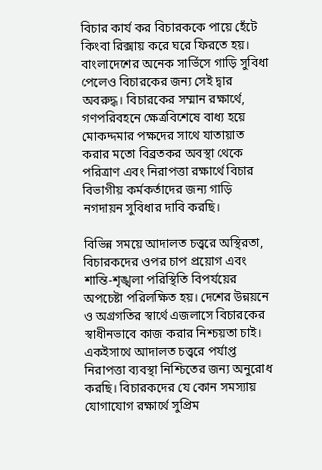বিচার কার্য কর বিচারককে পায়ে হেঁটে কিংবা রিক্সায় করে ঘরে ফিরতে হয়। বাংলাদেশের অনেক সার্ভিসে গাড়ি সুবিধা পেলেও বিচারকের জন্য সেই দ্বার অবরুদ্ধ। বিচারকের সম্মান রক্ষার্থে, গণপরিবহনে ক্ষেত্রবিশেষে বাধ্য হয়ে মোকদ্দমার পক্ষদের সাথে যাতায়াত করার মতো বিব্রতকর অবস্থা থেকে পরিত্রাণ এবং নিরাপত্তা রক্ষার্থে বিচার বিভাগীয় কর্মকর্তাদের জন্য গাড়ি নগদায়ন সুবিধার দাবি করছি।

বিভিন্ন সময়ে আদালত চত্ত্বরে অস্থিরতা, বিচারকদের ওপর চাপ প্রয়োগ এবং শান্তি-শৃঙ্খলা পরিস্থিতি বিপর্যয়ের অপচেষ্টা পরিলক্ষিত হয়। দেশের উন্নয়নে ও অগ্রগতির স্বার্থে এজলাসে বিচারকের স্বাধীনভাবে কাজ করার নিশ্চয়তা চাই। একইসাথে আদালত চত্ত্বরে পর্যাপ্ত নিরাপত্তা ব্যবস্থা নিশ্চিতের জন্য অনুরোধ করছি। বিচারকদের যে কোন সমস্যায় যোগাযোগ রক্ষার্থে সুপ্রিম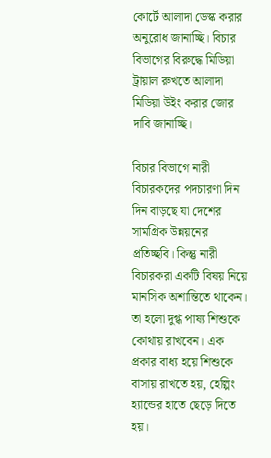কোর্টে আলাদা ডেস্ক করার অনুরোধ জানাচ্ছি। বিচার বিভাগের বিরুদ্ধে মিডিয়া ট্রায়াল রুখতে আলাদা মিডিয়া উইং করার জোর দাবি জানাচ্ছি।

বিচার বিভাগে নারী বিচারকদের পদচারণা দিন দিন বাড়ছে যা দেশের সামগ্রিক উন্নয়নের প্রতিচ্ছবি। কিন্তু নারী বিচারকরা একটি বিষয় নিয়ে মানসিক অশান্তিতে থাকেন। তা হলো দুগ্ধ পাষ্য শিশুকে কোথায় রাখবেন। এক প্রকার বাধ্য হয়ে শিশুকে বাসায় রাখতে হয়, হেল্পিং হ্যান্ডের হাতে ছেড়ে দিতে হয়।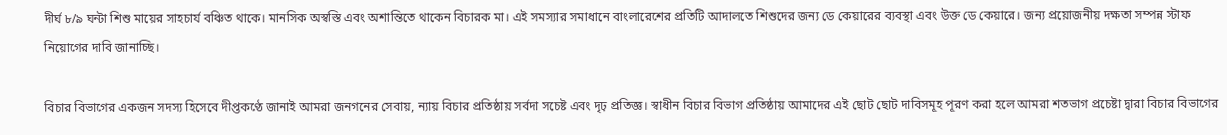দীর্ঘ ৮/৯ ঘন্টা শিশু মায়ের সাহচার্য বঞ্চিত থাকে। মানসিক অস্বস্তি এবং অশান্তিতে থাকেন বিচারক মা। এই সমস্যার সমাধানে বাংলারেশের প্রতিটি আদালতে শিশুদের জন্য ডে কেয়ারের ব্যবস্থা এবং উক্ত ডে কেয়ারে। জন্য প্রয়োজনীয় দক্ষতা সম্পন্ন স্টাফ নিয়োগের দাবি জানাচ্ছি।

বিচার বিভাগের একজন সদস্য হিসেবে দীপ্তকণ্ঠে জানাই আমরা জনগনের সেবায়, ন্যায় বিচার প্রতিষ্ঠায় সর্বদা সচেষ্ট এবং দৃঢ় প্রতিজ্ঞ। স্বাধীন বিচার বিভাগ প্রতিষ্ঠায় আমাদের এই ছোট ছোট দাবিসমূহ পূরণ করা হলে আমরা শতভাগ প্রচেষ্টা দ্বারা বিচার বিভাগের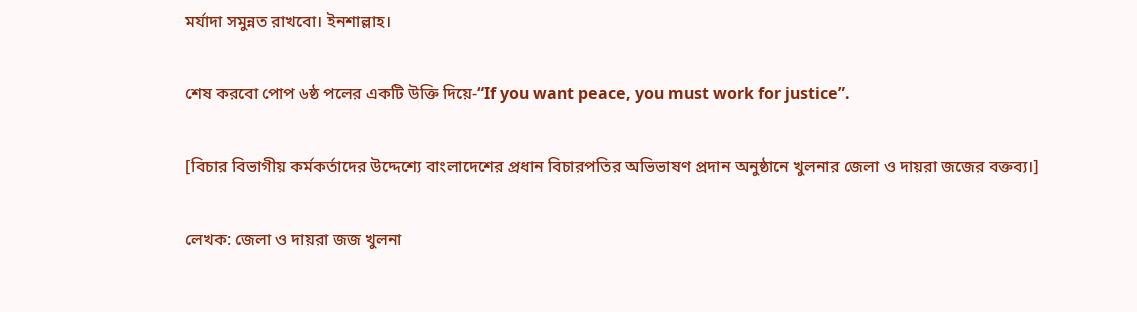মর্যাদা সমুন্নত রাখবো। ইনশাল্লাহ।

শেষ করবো পোপ ৬ষ্ঠ পলের একটি উক্তি দিয়ে-“If you want peace, you must work for justice”.

[বিচার বিভাগীয় কর্মকর্তাদের উদ্দেশ্যে বাংলাদেশের প্রধান বিচারপতির অভিভাষণ প্রদান অনুষ্ঠানে খুলনার জেলা ও দায়রা জজের বক্তব্য।]

লেখক: জেলা ও দায়রা জজ খুলনা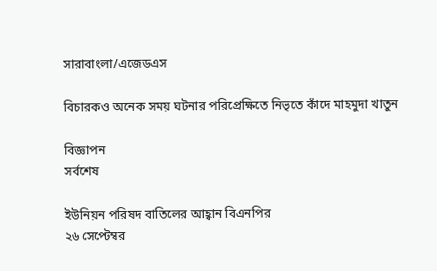সারাবাংলা/এজেডএস

বিচারকও অনেক সময় ঘটনার পরিপ্রেক্ষিতে নিভৃতে কাঁদে মাহমুদা খাতুন

বিজ্ঞাপন
সর্বশেষ

ইউনিয়ন পরিষদ বাতিলের আহ্বান বিএনপির
২৬ সেপ্টেম্বর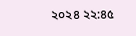২০২৪ ২২:৪৫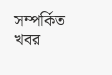সম্পর্কিত খবর